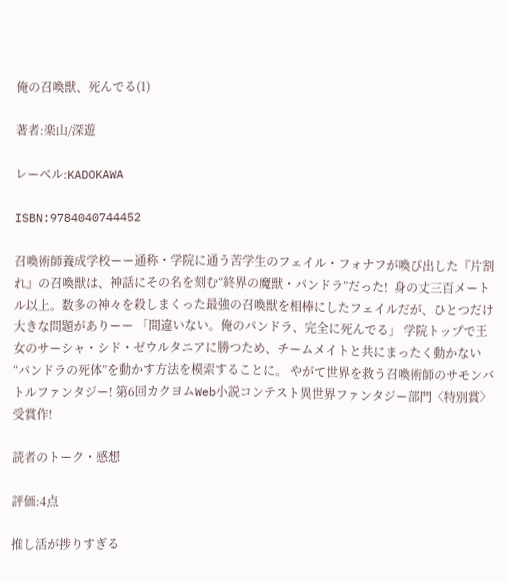俺の召喚獣、死んでる(1)

著者:楽山/深遊

レーベル:KADOKAWA

ISBN:9784040744452

召喚術師養成学校ーー通称・学院に通う苦学生のフェイル・フォナフが喚び出した『片割れ』の召喚獣は、神話にその名を刻む“終界の魔獣・パンドラ”だった!  身の丈三百メートル以上。数多の神々を殺しまくった最強の召喚獣を相棒にしたフェイルだが、ひとつだけ大きな問題がありーー 「間違いない。俺のパンドラ、完全に死んでる」 学院トップで王女のサーシャ・シド・ゼウルタニアに勝つため、チームメイトと共にまったく動かない“パンドラの死体”を動かす方法を模索することに。 やがて世界を救う召喚術師のサモンバトルファンタジー! 第6回カクヨムWeb小説コンテスト異世界ファンタジー部門〈特別賞〉受賞作!

読者のトーク・感想

評価:4点

推し活が捗りすぎる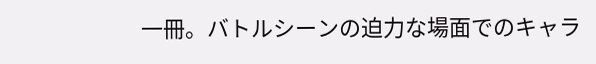一冊。バトルシーンの迫力な場面でのキャラ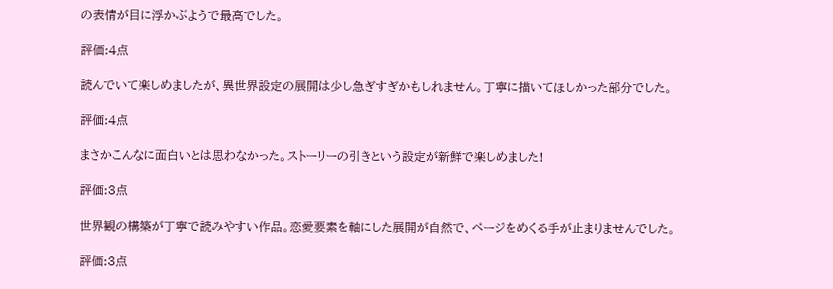の表情が目に浮かぶようで最高でした。

評価:4点

読んでいて楽しめましたが、異世界設定の展開は少し急ぎすぎかもしれません。丁寧に描いてほしかった部分でした。

評価:4点

まさかこんなに面白いとは思わなかった。ストーリーの引きという設定が新鮮で楽しめました!

評価:3点

世界観の構築が丁寧で読みやすい作品。恋愛要素を軸にした展開が自然で、ページをめくる手が止まりませんでした。

評価:3点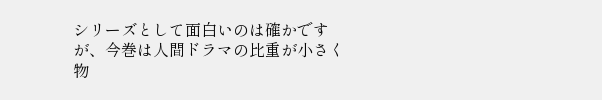シリーズとして面白いのは確かですが、今巻は人間ドラマの比重が小さく物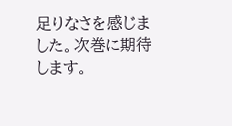足りなさを感じました。次巻に期待します。